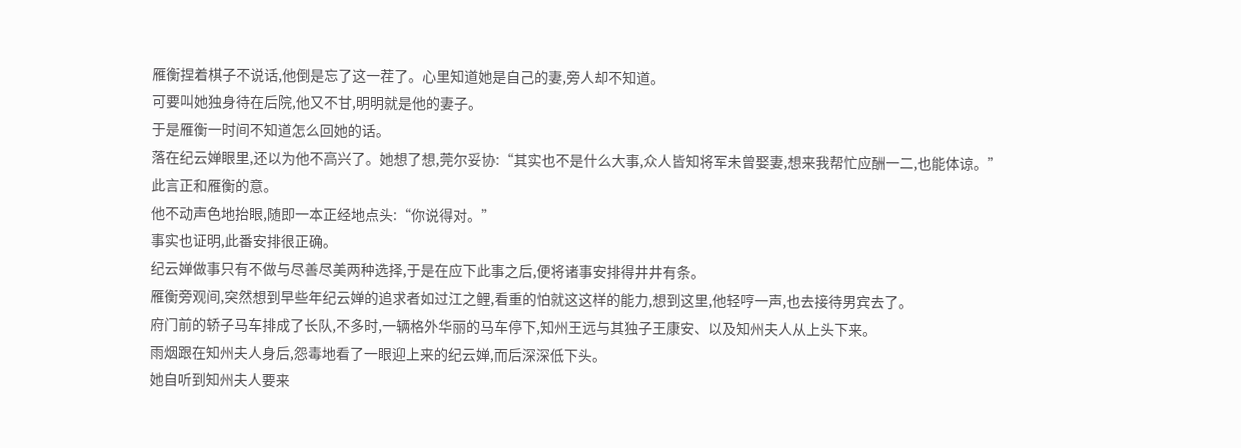雁衡捏着棋子不说话,他倒是忘了这一茬了。心里知道她是自己的妻,旁人却不知道。
可要叫她独身待在后院,他又不甘,明明就是他的妻子。
于是雁衡一时间不知道怎么回她的话。
落在纪云婵眼里,还以为他不高兴了。她想了想,莞尔妥协:“其实也不是什么大事,众人皆知将军未曾娶妻,想来我帮忙应酬一二,也能体谅。”
此言正和雁衡的意。
他不动声色地抬眼,随即一本正经地点头:“你说得对。”
事实也证明,此番安排很正确。
纪云婵做事只有不做与尽善尽美两种选择,于是在应下此事之后,便将诸事安排得井井有条。
雁衡旁观间,突然想到早些年纪云婵的追求者如过江之鲤,看重的怕就这这样的能力,想到这里,他轻哼一声,也去接待男宾去了。
府门前的轿子马车排成了长队,不多时,一辆格外华丽的马车停下,知州王远与其独子王康安、以及知州夫人从上头下来。
雨烟跟在知州夫人身后,怨毒地看了一眼迎上来的纪云婵,而后深深低下头。
她自听到知州夫人要来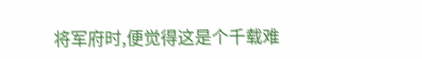将军府时,便觉得这是个千载难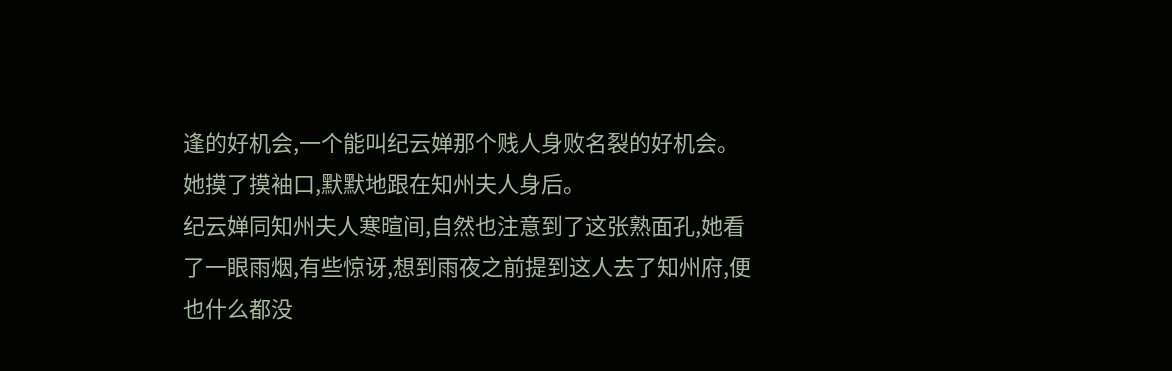逢的好机会,一个能叫纪云婵那个贱人身败名裂的好机会。
她摸了摸袖口,默默地跟在知州夫人身后。
纪云婵同知州夫人寒暄间,自然也注意到了这张熟面孔,她看了一眼雨烟,有些惊讶,想到雨夜之前提到这人去了知州府,便也什么都没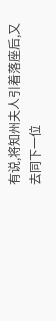有说,将知州夫人引着落座后,又去同下一位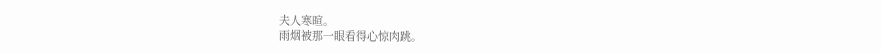夫人寒暄。
雨烟被那一眼看得心惊肉跳。